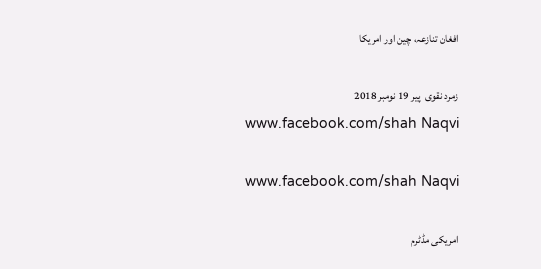افغان تنازعہ، چین اور امریکا

زمرد نقوی  پير 19 نومبر 2018
www.facebook.com/shah Naqvi

www.facebook.com/shah Naqvi

امریکی مڈٹرم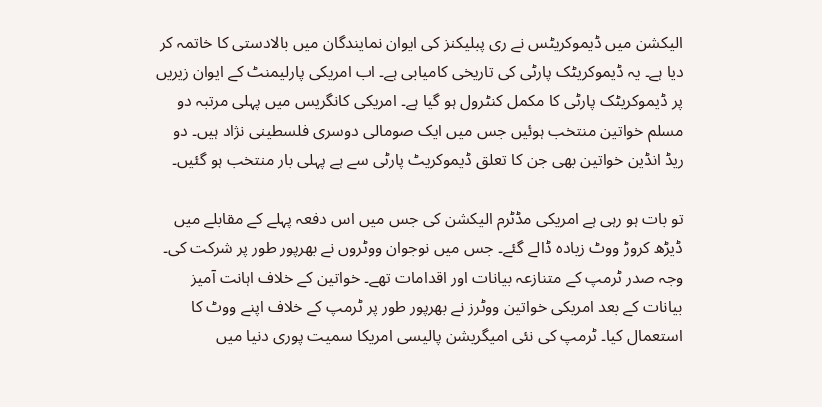الیکشن میں ڈیموکریٹس نے ری پبلیکنز کی ایوان نمایندگان میں بالادستی کا خاتمہ کر دیا ہے۔ یہ ڈیموکریٹک پارٹی کی تاریخی کامیابی ہے۔ اب امریکی پارلیمنٹ کے ایوان زیریں پر ڈیموکریٹک پارٹی کا مکمل کنٹرول ہو گیا ہے۔ امریکی کانگریس میں پہلی مرتبہ دو مسلم خواتین منتخب ہوئیں جس میں ایک صومالی دوسری فلسطینی نژاد ہیں۔ دو ریڈ انڈین خواتین بھی جن کا تعلق ڈیموکریٹ پارٹی سے ہے پہلی بار منتخب ہو گئیں۔

تو بات ہو رہی ہے امریکی مڈٹرم الیکشن کی جس میں اس دفعہ پہلے کے مقابلے میں ڈیڑھ کروڑ ووٹ زیادہ ڈالے گئے۔ جس میں نوجوان ووٹروں نے بھرپور طور پر شرکت کی۔ وجہ صدر ٹرمپ کے متنازعہ بیانات اور اقدامات تھے۔ خواتین کے خلاف اہانت آمیز بیانات کے بعد امریکی خواتین ووٹرز نے بھرپور طور پر ٹرمپ کے خلاف اپنے ووٹ کا استعمال کیا۔ ٹرمپ کی نئی امیگریشن پالیسی امریکا سمیت پوری دنیا میں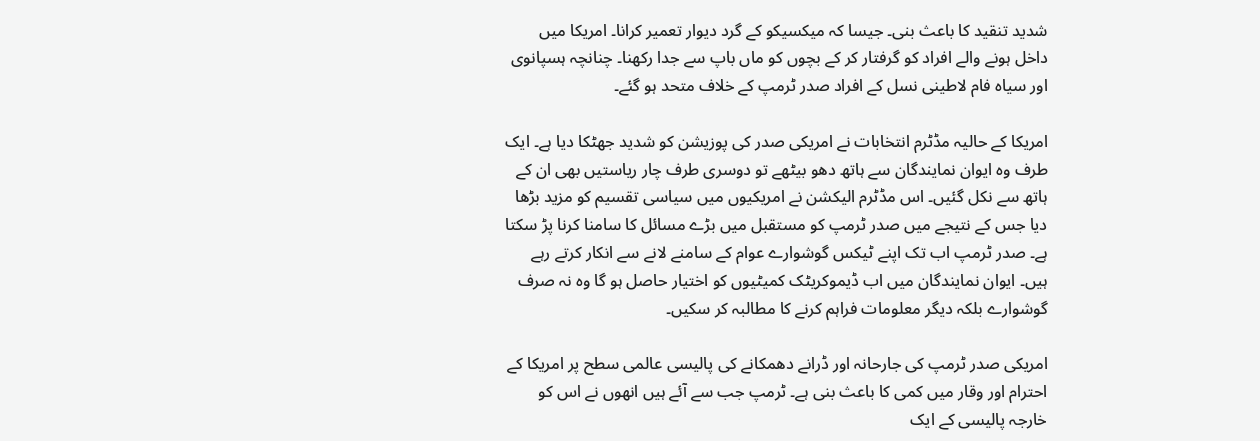شدید تنقید کا باعث بنی۔ جیسا کہ میکسیکو کے گرد دیوار تعمیر کرانا۔ امریکا میں داخل ہونے والے افراد کو گرفتار کر کے بچوں کو ماں باپ سے جدا رکھنا۔ چنانچہ ہسپانوی اور سیاہ فام لاطینی نسل کے افراد صدر ٹرمپ کے خلاف متحد ہو گئے۔

امریکا کے حالیہ مڈٹرم انتخابات نے امریکی صدر کی پوزیشن کو شدید جھٹکا دیا ہے۔ ایک طرف وہ ایوان نمایندگان سے ہاتھ دھو بیٹھے تو دوسری طرف چار ریاستیں بھی ان کے ہاتھ سے نکل گئیں۔ اس مڈٹرم الیکشن نے امریکیوں میں سیاسی تقسیم کو مزید بڑھا دیا جس کے نتیجے میں صدر ٹرمپ کو مستقبل میں بڑے مسائل کا سامنا کرنا پڑ سکتا ہے۔ صدر ٹرمپ اب تک اپنے ٹیکس گوشوارے عوام کے سامنے لانے سے انکار کرتے رہے ہیں۔ ایوان نمایندگان میں اب ڈیموکریٹک کمیٹیوں کو اختیار حاصل ہو گا وہ نہ صرف گوشوارے بلکہ دیگر معلومات فراہم کرنے کا مطالبہ کر سکیں۔

امریکی صدر ٹرمپ کی جارحانہ اور ڈرانے دھمکانے کی پالیسی عالمی سطح پر امریکا کے احترام اور وقار میں کمی کا باعث بنی ہے۔ ٹرمپ جب سے آئے ہیں انھوں نے اس کو خارجہ پالیسی کے ایک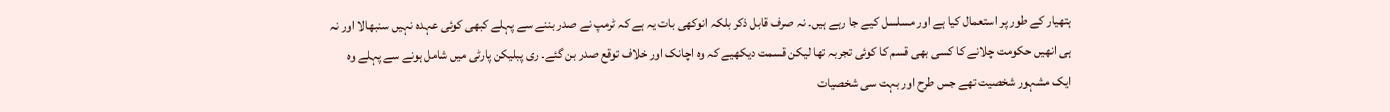ہتھیار کے طور پر استعمال کیا ہے اور مسلسل کیے جا رہے ہیں۔ نہ صرف قابل ذکر بلکہ انوکھی بات یہ ہے کہ ٹرمپ نے صدر بننے سے پہلے کبھی کوئی عہدہ نہیں سنبھالا اور نہ ہی انھیں حکومت چلانے کا کسی بھی قسم کا کوئی تجربہ تھا لیکن قسمت دیکھیے کہ وہ اچانک اور خلاف توقع صدر بن گئے۔ ری پبلیکن پارٹی میں شامل ہونے سے پہلے وہ ایک مشہور شخصیت تھے جس طرح اور بہت سی شخصیات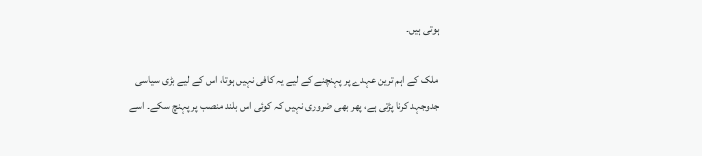ہوتی ہیں۔

ملک کے اہم ترین عہدے پر پہنچنے کے لیے یہ کافی نہیں ہوتا، اس کے لیے بڑی سیاسی جدوجہد کرنا پڑتی ہے، پھر بھی ضروری نہیں کہ کوئی اس بلند منصب پر پہنچ سکے۔ اسے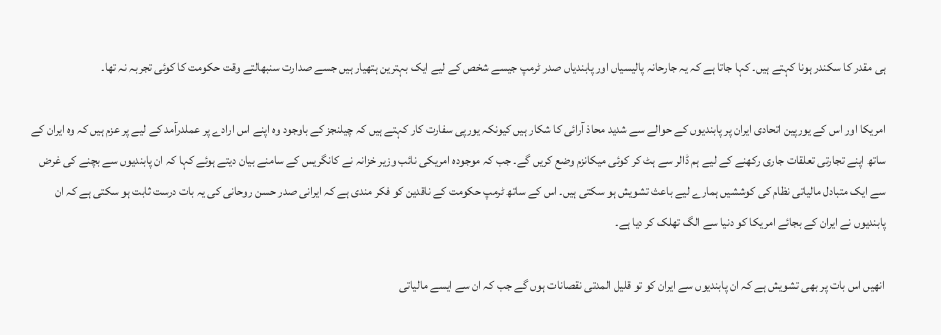ہی مقدر کا سکندر ہونا کہتے ہیں۔ کہا جاتا ہے کہ یہ جارحانہ پالیسیاں اور پابندیاں صدر ٹرمپ جیسے شخص کے لیے ایک بہترین ہتھیار ہیں جسے صدارت سنبھالتے وقت حکومت کا کوئی تجربہ نہ تھا۔

امریکا اور اس کے یورپین اتحادی ایران پر پابندیوں کے حوالے سے شدید محاذ آرائی کا شکار ہیں کیونکہ یورپی سفارت کار کہتے ہیں کہ چیلنجز کے باوجود وہ اپنے اس ارادے پر عملدرآمد کے لیے پر عزم ہیں کہ وہ ایران کے ساتھ اپنے تجارتی تعلقات جاری رکھنے کے لیے ہم ڈالر سے ہٹ کر کوئی میکانزم وضع کریں گے۔ جب کہ موجودہ امریکی نائب وزیر خزانہ نے کانگریس کے سامنے بیان دیتے ہوئے کہا کہ ان پابندیوں سے بچنے کی غرض سے ایک متبادل مالیاتی نظام کی کوششیں ہمارے لیے باعث تشویش ہو سکتی ہیں۔ اس کے ساتھ ٹرمپ حکومت کے ناقدین کو فکر مندی ہے کہ ایرانی صدر حسن روحانی کی یہ بات درست ثابت ہو سکتی ہے کہ ان پابندیوں نے ایران کے بجائے امریکا کو دنیا سے الگ تھلک کر دیا ہے۔

انھیں اس بات پر بھی تشویش ہے کہ ان پابندیوں سے ایران کو تو قلیل المدتی نقصانات ہوں گے جب کہ ان سے ایسے مالیاتی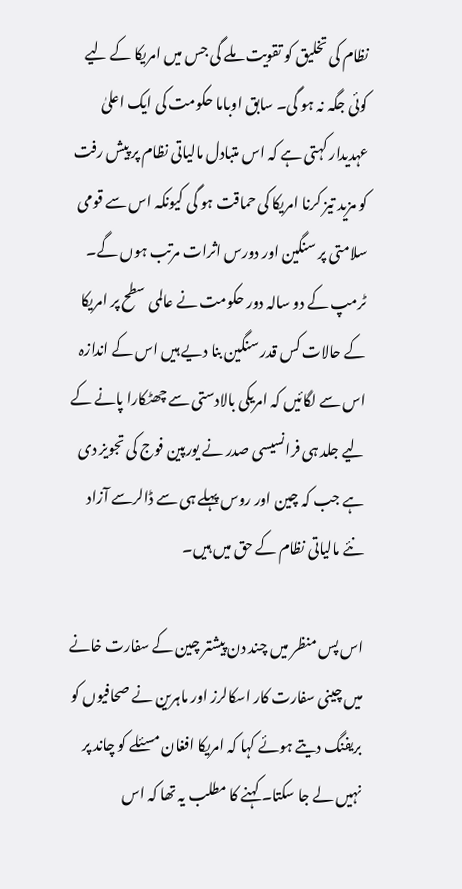نظام کی تخلیق کو تقویت ملے گی جس میں امریکا کے لیے کوئی جگہ نہ ہو گی۔ سابق اوباما حکومت کی ایک اعلیٰ عہدیدار کہتی ہے کہ اس متبادل مالیاتی نظام پر پیش رفت کو مزید تیز کرنا امریکا کی حماقت ہو گی کیونکہ اس سے قومی سلامتی پر سنگین اور دورس اثرات مرتب ہوں گے۔ ٹرمپ کے دو سالہ دور حکومت نے عالمی سطح پر امریکا کے حالات کس قدر سنگین بنا دیے ہیں اس کے اندازہ اس سے لگائیں کہ امریکی بالادستی سے چھٹکارا پانے کے لیے جلد ہی فرانسیسی صدر نے یورپین فوج کی تجویز دی ہے جب کہ چین اور روس پہلے ہی سے ڈالرسے آزاد نئے مالیاتی نظام کے حق میں ہیں۔

اس پس منظر میں چند دن پیشتر چین کے سفارت خانے میں چینی سفارت کار اسکالرز اور ماہرین نے صحافیوں کو بریفنگ دیتے ہوئے کہا کہ امریکا افغان مسئلے کو چاند پر نہیں لے جا سکتا۔ کہنے کا مطلب یہ تھا کہ اس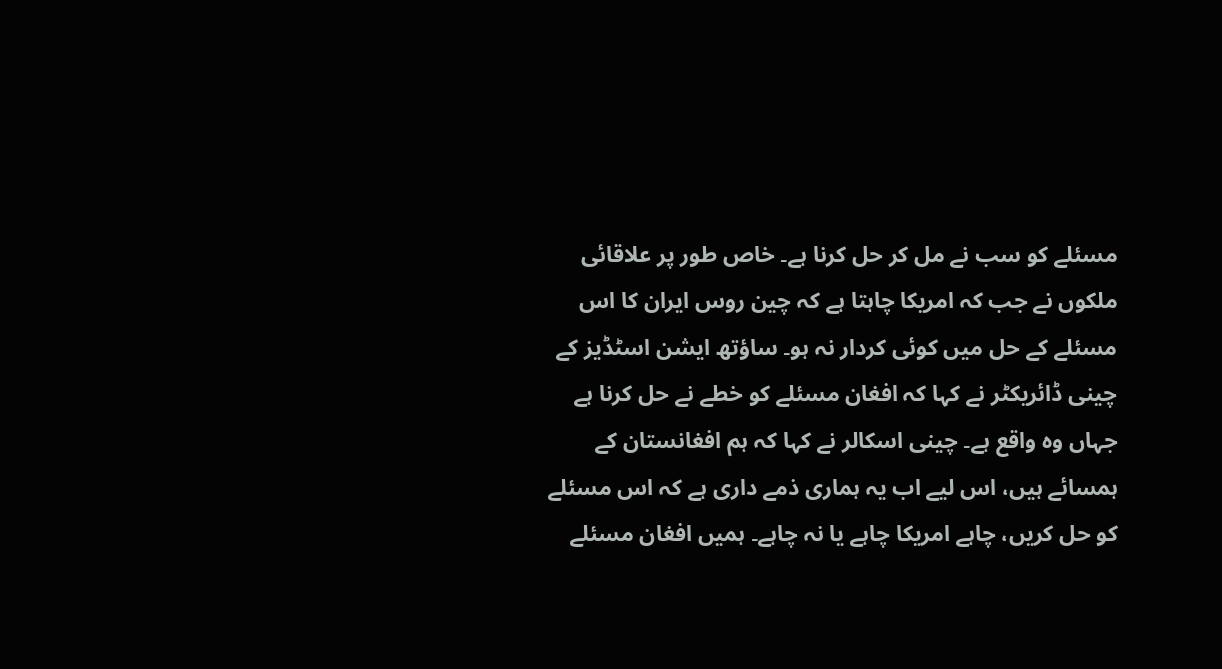مسئلے کو سب نے مل کر حل کرنا ہے۔ خاص طور پر علاقائی ملکوں نے جب کہ امریکا چاہتا ہے کہ چین روس ایران کا اس مسئلے کے حل میں کوئی کردار نہ ہو۔ ساؤتھ ایشن اسٹڈیز کے چینی ڈائریکٹر نے کہا کہ افغان مسئلے کو خطے نے حل کرنا ہے جہاں وہ واقع ہے۔ چینی اسکالر نے کہا کہ ہم افغانستان کے ہمسائے ہیں، اس لیے اب یہ ہماری ذمے داری ہے کہ اس مسئلے کو حل کریں، چاہے امریکا چاہے یا نہ چاہے۔ ہمیں افغان مسئلے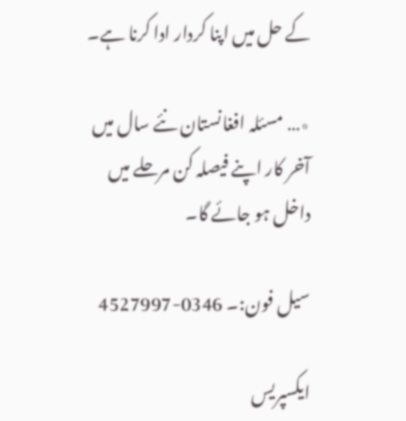کے حل میں اپنا کردار ادا کرنا ہے۔

٭… مسئلہ افغانستان نئے سال میں آخر کار اپنے فیصلہ کن مرحلے میں داخل ہو جائے گا۔

سیل فون:۔ 0346-4527997

ایکسپریس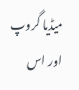میڈیا گروپ اور اس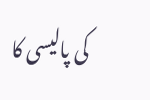کی پالیسی کا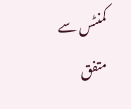کمنٹس سے متفق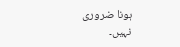ہونا ضروری نہیں۔